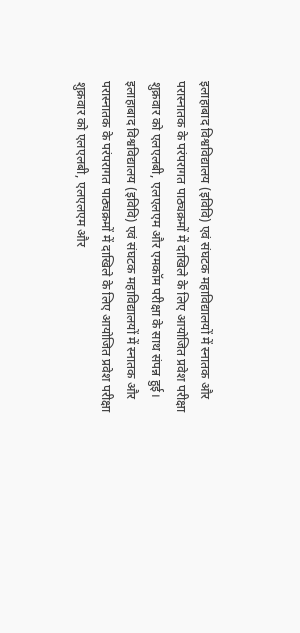इलाहाबाद विश्वविद्यालय (इविवि) एवं संघटक महाविद्यालयों में स्नातक और परास्नातक के परंपरागत पाठ्यक्रमों में दाखिले के लिए आयोजित प्रवेश परीक्षा शुक्रवार को एलएलबी, एलएलएम और एमकॉम परीक्षा के साथ संपन्न हुई।
इलाहाबाद विश्वविद्यालय (इविवि) एवं संघटक महाविद्यालयों में स्नातक और परास्नातक के परंपरागत पाठ्यक्रमों में दाखिले के लिए आयोजित प्रवेश परीक्षा शुक्रवार को एलएलबी, एलएलएम और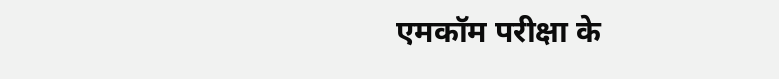एमकॉम परीक्षा के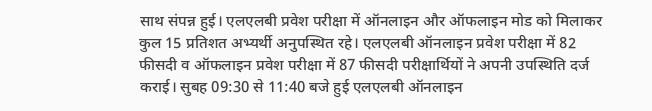साथ संपन्न हुई। एलएलबी प्रवेश परीक्षा में ऑनलाइन और ऑफलाइन मोड को मिलाकर कुल 15 प्रतिशत अभ्यर्थी अनुपस्थित रहे। एलएलबी ऑनलाइन प्रवेश परीक्षा में 82 फीसदी व ऑफलाइन प्रवेश परीक्षा में 87 फीसदी परीक्षार्थियों ने अपनी उपस्थिति दर्ज कराई। सुबह 09:30 से 11:40 बजे हुई एलएलबी ऑनलाइन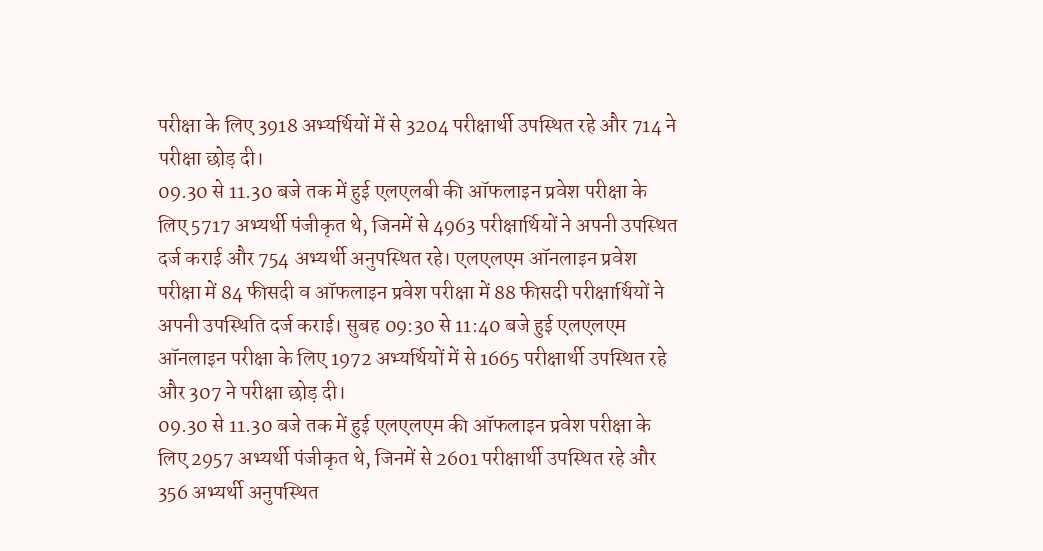परीक्षा के लिए 3918 अभ्यर्थियों में से 3204 परीक्षार्थी उपस्थित रहे और 714 ने परीक्षा छोड़ दी।
09.30 से 11.30 बजे तक में हुई एलएलबी की ऑफलाइन प्रवेश परीक्षा के लिए 5717 अभ्यर्थी पंजीकृत थे, जिनमें से 4963 परीक्षार्थियों ने अपनी उपस्थित दर्ज कराई और 754 अभ्यर्थी अनुपस्थित रहे। एलएलएम ऑनलाइन प्रवेश परीक्षा में 84 फीसदी व ऑफलाइन प्रवेश परीक्षा में 88 फीसदी परीक्षार्थियों ने अपनी उपस्थिति दर्ज कराई। सुबह 09:30 से 11:40 बजे हुई एलएलएम ऑनलाइन परीक्षा के लिए 1972 अभ्यर्थियों में से 1665 परीक्षार्थी उपस्थित रहे और 307 ने परीक्षा छोड़ दी।
09.30 से 11.30 बजे तक में हुई एलएलएम की ऑफलाइन प्रवेश परीक्षा के लिए 2957 अभ्यर्थी पंजीकृत थे, जिनमें से 2601 परीक्षार्थी उपस्थित रहे और 356 अभ्यर्थी अनुपस्थित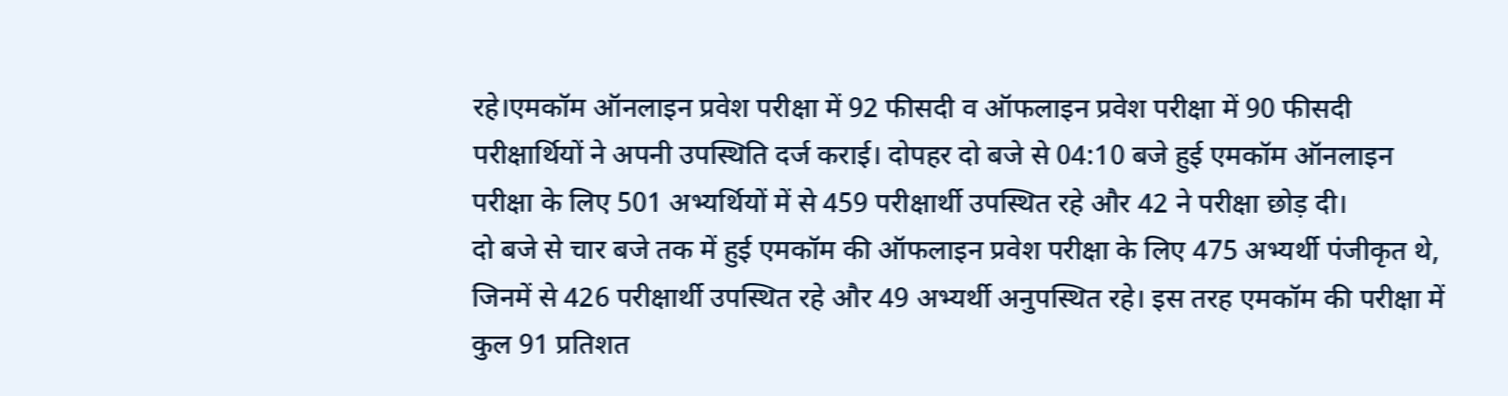रहे।एमकॉम ऑनलाइन प्रवेश परीक्षा में 92 फीसदी व ऑफलाइन प्रवेश परीक्षा में 90 फीसदी परीक्षार्थियों ने अपनी उपस्थिति दर्ज कराई। दोपहर दो बजे से 04:10 बजे हुई एमकॉम ऑनलाइन परीक्षा के लिए 501 अभ्यर्थियों में से 459 परीक्षार्थी उपस्थित रहे और 42 ने परीक्षा छोड़ दी।
दो बजे से चार बजे तक में हुई एमकॉम की ऑफलाइन प्रवेश परीक्षा के लिए 475 अभ्यर्थी पंजीकृत थे, जिनमें से 426 परीक्षार्थी उपस्थित रहे और 49 अभ्यर्थी अनुपस्थित रहे। इस तरह एमकॉम की परीक्षा में कुल 91 प्रतिशत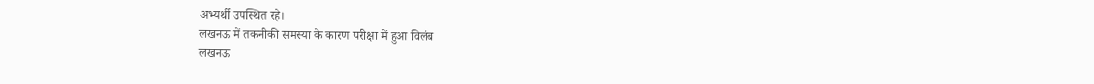अभ्यर्थी उपस्थित रहे।
लखनऊ में तकनीकी समस्या के कारण परीक्षा में हुआ विलंब
लखनऊ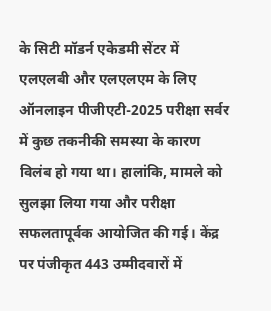के सिटी मॉडर्न एकेडमी सेंटर में एलएलबी और एलएलएम के लिए ऑनलाइन पीजीएटी-2025 परीक्षा सर्वर में कुछ तकनीकी समस्या के कारण विलंब हो गया था। हालांकि, मामले को सुलझा लिया गया और परीक्षा सफलतापूर्वक आयोजित की गई। केंद्र पर पंजीकृत 443 उम्मीदवारों में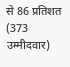से 86 प्रतिशत (373 उम्मीदवार)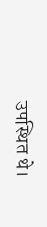उपस्थित थे।